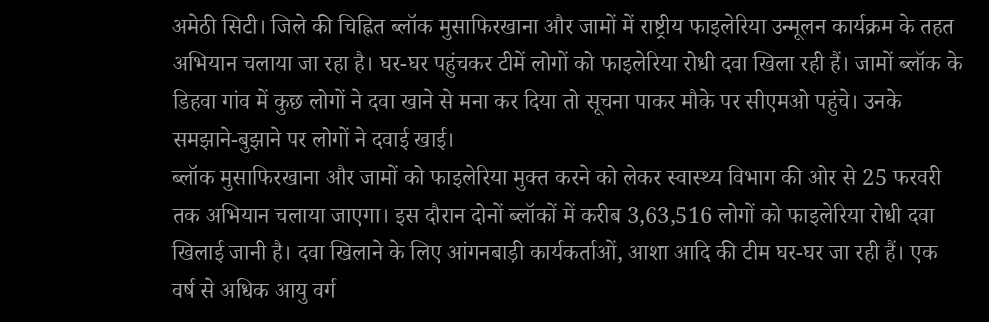अमेठी सिटी। जिले की चिह्नित ब्लॉक मुसाफिरखाना और जामों में राष्ट्रीय फाइलेरिया उन्मूलन कार्यक्रम के तहत अभियान चलाया जा रहा है। घर-घर पहुंचकर टीमें लोगों को फाइलेरिया रोधी दवा खिला रही हैं। जामों ब्लॉक के डिहवा गांव में कुछ लोगों ने दवा खाने से मना कर दिया तो सूचना पाकर मौके पर सीएमओ पहुंचे। उनके समझाने-बुझाने पर लोगों ने दवाई खाई।
ब्लॉक मुसाफिरखाना और जामों को फाइलेरिया मुक्त करने को लेकर स्वास्थ्य विभाग की ओर से 25 फरवरी तक अभियान चलाया जाएगा। इस दौरान दोनों ब्लॉकों में करीब 3,63,516 लोगों को फाइलेरिया रोधी दवा खिलाई जानी है। दवा खिलाने के लिए आंगनबाड़ी कार्यकर्ताओं, आशा आदि की टीम घर-घर जा रही हैं। एक वर्ष से अधिक आयु वर्ग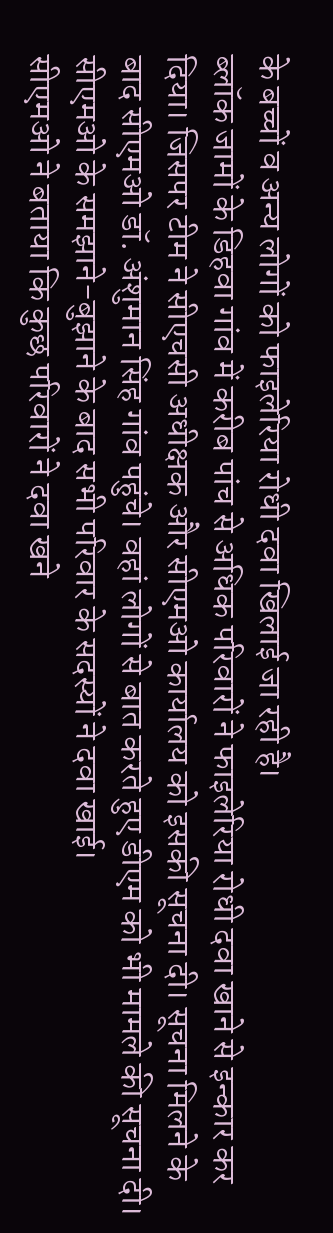के बच्चों व अन्य लोगों को फाइलेरिया रोधी दवा खिलाई जा रही है।
ब्लॉक जामों के डिहवा गांव में करीब पांच से अधिक परिवारों ने फाइलेरिया रोधी दवा खाने से इन्कार कर दिया। जिसपर टीम ने सीएचसी अधीक्षक और सीएमओ कार्यालय को इसकी सूचना दी। सूचना मिलने के बाद सीएमओ डॉ. अंशुमान सिंह गांव पहुंचे। वहां लोगों से बात करते हुए डीएम को भी मामले की सूचना दी। सीएमओ के समझाने-बुझाने के बाद सभी परिवार के सदस्यों ने दवा खाई।
सीएमओ ने बताया कि कुछ परिवारों ने दवा खने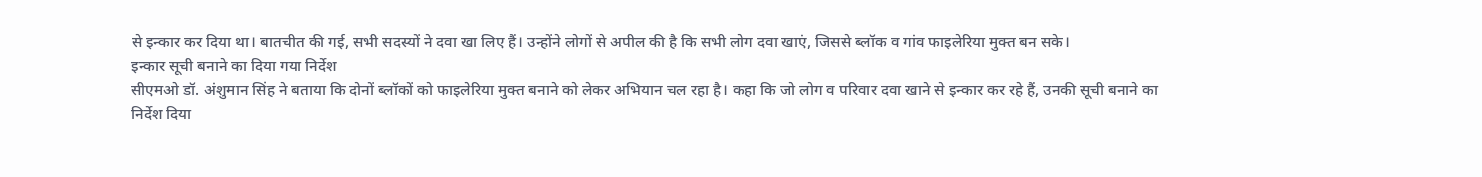से इन्कार कर दिया था। बातचीत की गई, सभी सदस्यों ने दवा खा लिए हैं। उन्होंने लोगों से अपील की है कि सभी लोग दवा खाएं, जिससे ब्लॉक व गांव फाइलेरिया मुक्त बन सके।
इन्कार सूची बनाने का दिया गया निर्देश
सीएमओ डॉ. अंशुमान सिंह ने बताया कि दोनों ब्लॉकों को फाइलेरिया मुक्त बनाने को लेकर अभियान चल रहा है। कहा कि जो लोग व परिवार दवा खाने से इन्कार कर रहे हैं, उनकी सूची बनाने का निर्देश दिया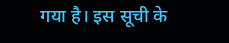गया है। इस सूची के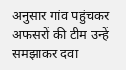अनुसार गांव पहुंचकर अफसरों की टीम उन्हें समझाकर दवा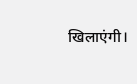खिलाएंगी।